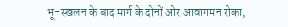भू-स्खलन के बाद मार्ग के दोनों ओर आवागमन रोका,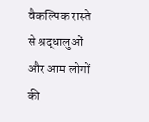वैकल्पिक रास्ते से श्रद्धालुओं और आम लोगों की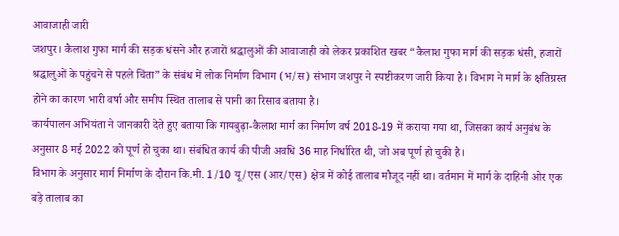आवाजाही जारी
जशपुर। कैलाश गुफा मार्ग की सड़क धंसने और हजारों श्रद्धालुओं की आवाजाही को लेकर प्रकाशित खबर “कैलाश गुफा मार्ग की सड़क धंसी, हजारों श्रद्धालुओं के पहुंचने से पहले चिंता” के संबंध में लोक निर्माण विभाग (भ/स) संभाग जशपुर ने स्पष्टीकरण जारी किया है। विभाग ने मार्ग के क्षतिग्रस्त होने का कारण भारी वर्षा और समीप स्थित तालाब से पानी का रिसाव बताया है।
कार्यपालन अभियंता ने जानकारी देते हुए बताया कि गायबुढ़ा-कैलाश मार्ग का निर्माण वर्ष 2018-19 में कराया गया था, जिसका कार्य अनुबंध के अनुसार 8 मई 2022 को पूर्ण हो चुका था। संबंधित कार्य की पीजी अवधि 36 माह निर्धारित थी, जो अब पूर्ण हो चुकी है।
विभाग के अनुसार मार्ग निर्माण के दौरान कि.मी. 1/10 यू/एस (आर/एस) क्षेत्र में कोई तालाब मौजूद नहीं था। वर्तमान में मार्ग के दाहिनी ओर एक बड़े तालाब का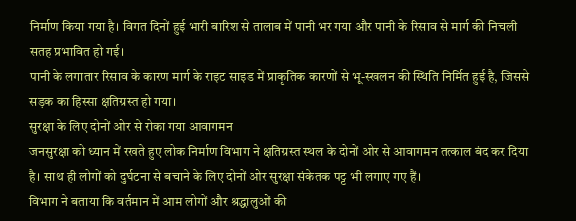निर्माण किया गया है। विगत दिनों हुई भारी बारिश से तालाब में पानी भर गया और पानी के रिसाव से मार्ग की निचली सतह प्रभावित हो गई।
पानी के लगातार रिसाव के कारण मार्ग के राइट साइड में प्राकृतिक कारणों से भू-स्खलन की स्थिति निर्मित हुई है, जिससे सड़क का हिस्सा क्षतिग्रस्त हो गया।
सुरक्षा के लिए दोनों ओर से रोका गया आवागमन
जनसुरक्षा को ध्यान में रखते हुए लोक निर्माण विभाग ने क्षतिग्रस्त स्थल के दोनों ओर से आवागमन तत्काल बंद कर दिया है। साथ ही लोगों को दुर्घटना से बचाने के लिए दोनों ओर सुरक्षा संकेतक पट्ट भी लगाए गए हैं।
विभाग ने बताया कि वर्तमान में आम लोगों और श्रद्धालुओं की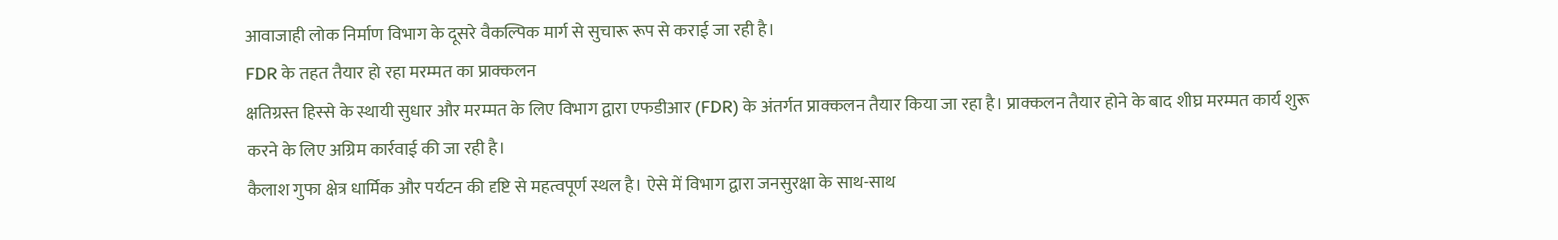आवाजाही लोक निर्माण विभाग के दूसरे वैकल्पिक मार्ग से सुचारू रूप से कराई जा रही है।
FDR के तहत तैयार हो रहा मरम्मत का प्राक्कलन
क्षतिग्रस्त हिस्से के स्थायी सुधार और मरम्मत के लिए विभाग द्वारा एफडीआर (FDR) के अंतर्गत प्राक्कलन तैयार किया जा रहा है। प्राक्कलन तैयार होने के बाद शीघ्र मरम्मत कार्य शुरू करने के लिए अग्रिम कार्रवाई की जा रही है।
कैलाश गुफा क्षेत्र धार्मिक और पर्यटन की दृष्टि से महत्वपूर्ण स्थल है। ऐसे में विभाग द्वारा जनसुरक्षा के साथ-साथ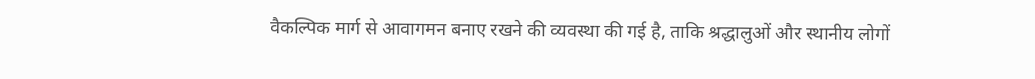वैकल्पिक मार्ग से आवागमन बनाए रखने की व्यवस्था की गई है, ताकि श्रद्धालुओं और स्थानीय लोगों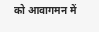को आवागमन में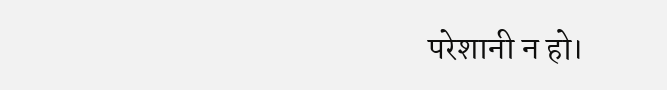परेशानी न हो।